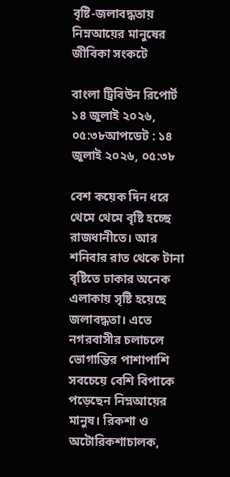বৃষ্টি-জলাবদ্ধতায় নিম্নআয়ের মানুষের জীবিকা সংকটে

বাংলা ট্রিবিউন রিপোর্ট
১৪ জুলাই ২০২৬, ০৫:৩৮আপডেট : ১৪ জুলাই ২০২৬, ০৫:৩৮

বেশ কয়েক দিন ধরে থেমে থেমে বৃষ্টি হচ্ছে রাজধানীতে। আর শনিবার রাত থেকে টানা বৃষ্টিতে ঢাকার অনেক এলাকায় সৃষ্টি হয়েছে জলাবদ্ধতা। এতে নগরবাসীর চলাচলে ভোগান্তির পাশাপাশি সবচেয়ে বেশি বিপাকে পড়েছেন নিম্নআয়ের মানুষ। রিকশা ও অটোরিকশাচালক,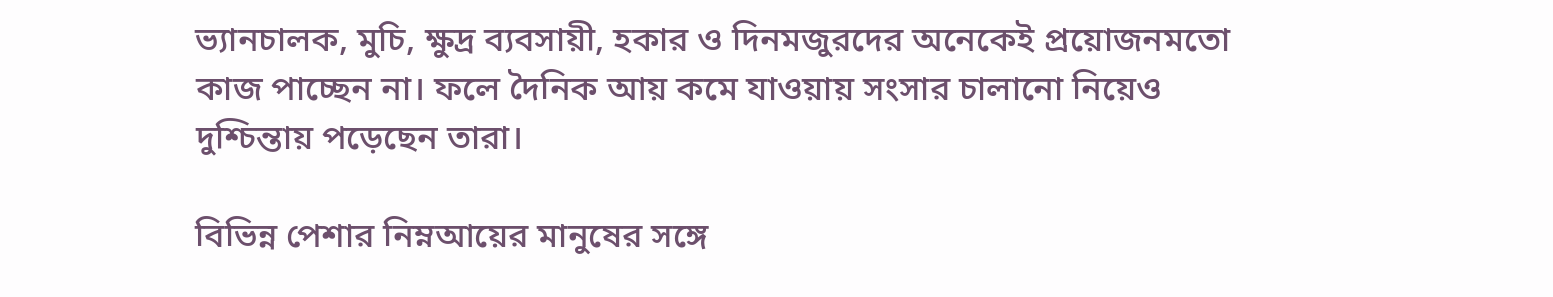ভ্যানচালক, মুচি, ক্ষুদ্র ব্যবসায়ী, হকার ও দিনমজুরদের অনেকেই প্রয়োজনমতো কাজ পাচ্ছেন না। ফলে দৈনিক আয় কমে যাওয়ায় সংসার চালানো নিয়েও দুশ্চিন্তায় পড়েছেন তারা।

বিভিন্ন পেশার নিম্নআয়ের মানুষের সঙ্গে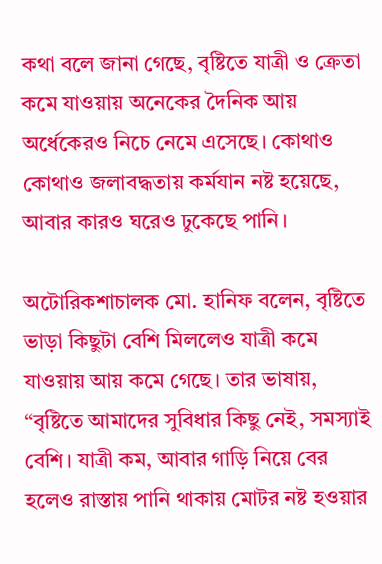কথা বলে জানা গেছে, বৃষ্টিতে যাত্রী ও ক্রেতা কমে যাওয়ায় অনেকের দৈনিক আয় অর্ধেকেরও নিচে নেমে এসেছে। কোথাও কোথাও জলাবদ্ধতায় কর্মযান নষ্ট হয়েছে, আবার কারও ঘরেও ঢুকেছে পানি।

অটোরিকশাচালক মো. হানিফ বলেন, বৃষ্টিতে ভাড়া কিছুটা বেশি মিললেও যাত্রী কমে যাওয়ায় আয় কমে গেছে। তার ভাষায়, “বৃষ্টিতে আমাদের সুবিধার কিছু নেই, সমস্যাই বেশি। যাত্রী কম, আবার গাড়ি নিয়ে বের হলেও রাস্তায় পানি থাকায় মোটর নষ্ট হওয়ার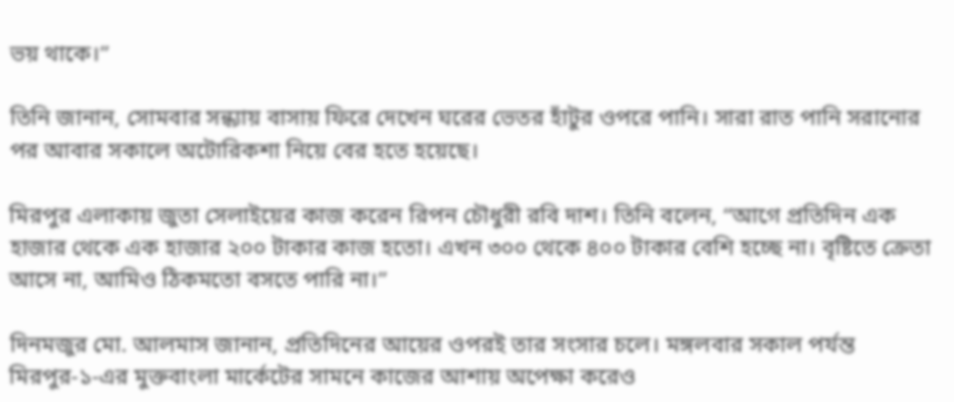ভয় থাকে।”

তিনি জানান, সোমবার সন্ধ্যায় বাসায় ফিরে দেখেন ঘরের ভেতর হাঁটুর ওপরে পানি। সারা রাত পানি সরানোর পর আবার সকালে অটোরিকশা নিয়ে বের হতে হয়েছে।

মিরপুর এলাকায় জুতা সেলাইয়ের কাজ করেন রিপন চৌধুরী রবি দাশ। তিনি বলেন, “আগে প্রতিদিন এক হাজার থেকে এক হাজার ২০০ টাকার কাজ হতো। এখন ৩০০ থেকে ৪০০ টাকার বেশি হচ্ছে না। বৃষ্টিতে ক্রেতা আসে না, আমিও ঠিকমতো বসতে পারি না।”

দিনমজুর মো. আলমাস জানান, প্রতিদিনের আয়ের ওপরই তার সংসার চলে। মঙ্গলবার সকাল পর্যন্ত মিরপুর-১-এর মুক্তবাংলা মার্কেটের সামনে কাজের আশায় অপেক্ষা করেও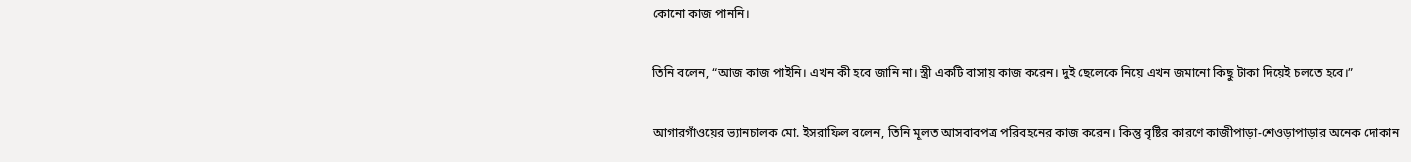কোনো কাজ পাননি।

তিনি বলেন, “আজ কাজ পাইনি। এখন কী হবে জানি না। স্ত্রী একটি বাসায় কাজ করেন। দুই ছেলেকে নিয়ে এখন জমানো কিছু টাকা দিয়েই চলতে হবে।”

আগারগাঁওয়ের ভ্যানচালক মো. ইসরাফিল বলেন, তিনি মূলত আসবাবপত্র পরিবহনের কাজ করেন। কিন্তু বৃষ্টির কারণে কাজীপাড়া-শেওড়াপাড়ার অনেক দোকান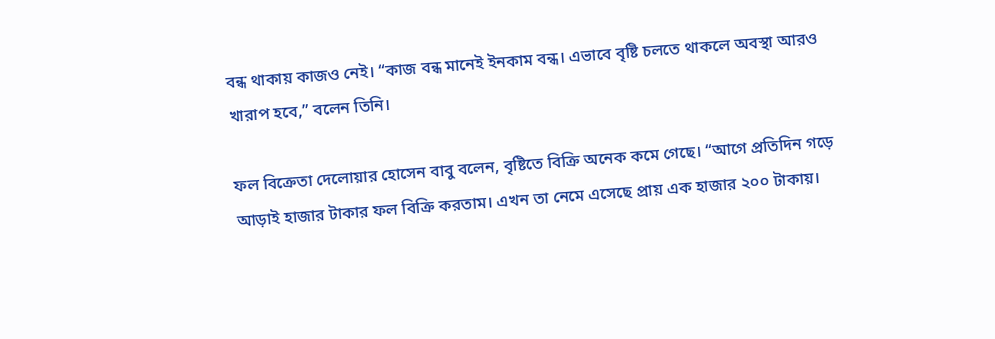বন্ধ থাকায় কাজও নেই। “কাজ বন্ধ মানেই ইনকাম বন্ধ। এভাবে বৃষ্টি চলতে থাকলে অবস্থা আরও খারাপ হবে,” বলেন তিনি।

ফল বিক্রেতা দেলোয়ার হোসেন বাবু বলেন, বৃষ্টিতে বিক্রি অনেক কমে গেছে। “আগে প্রতিদিন গড়ে আড়াই হাজার টাকার ফল বিক্রি করতাম। এখন তা নেমে এসেছে প্রায় এক হাজার ২০০ টাকায়।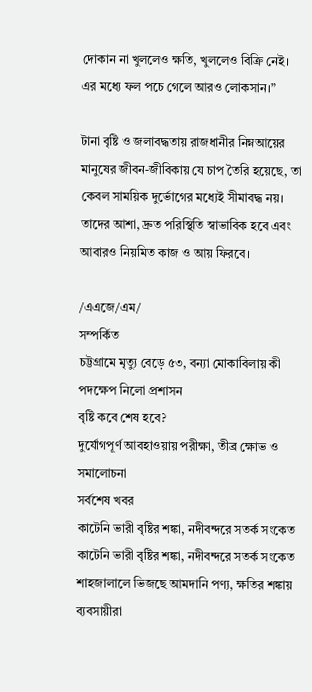দোকান না খুললেও ক্ষতি, খুললেও বিক্রি নেই। এর মধ্যে ফল পচে গেলে আরও লোকসান।”

টানা বৃষ্টি ও জলাবদ্ধতায় রাজধানীর নিম্নআয়ের মানুষের জীবন-জীবিকায় যে চাপ তৈরি হয়েছে, তা কেবল সাময়িক দুর্ভোগের মধ্যেই সীমাবদ্ধ নয়। তাদের আশা, দ্রুত পরিস্থিতি স্বাভাবিক হবে এবং আবারও নিয়মিত কাজ ও আয় ফিরবে।

/এএজে/এম/
সম্পর্কিত
চট্টগ্রামে মৃত্যু বেড়ে ৫৩, বন্যা মোকাবিলায় কী পদক্ষেপ নিলো প্রশাসন
বৃষ্টি কবে শেষ হবে?
দুর্যোগপূর্ণ আবহাওয়ায় পরীক্ষা, তীব্র ক্ষোভ ও সমালোচনা
সর্বশেষ খবর
কাটেনি ভারী বৃষ্টির শঙ্কা, নদীবন্দরে সতর্ক সংকেত
কাটেনি ভারী বৃষ্টির শঙ্কা, নদীবন্দরে সতর্ক সংকেত
শাহজালালে ভিজছে আমদানি পণ্য, ক্ষতির শঙ্কায় ব্যবসায়ীরা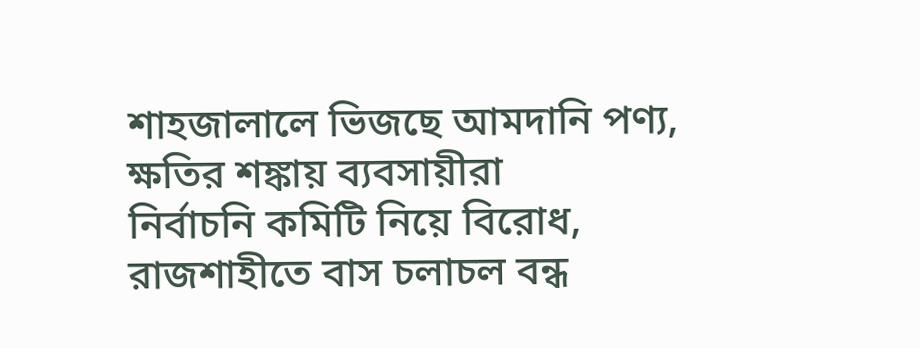শাহজালালে ভিজছে আমদানি পণ্য, ক্ষতির শঙ্কায় ব্যবসায়ীরা
নির্বাচনি কমিটি নিয়ে বিরোধ, রাজশাহীতে বাস চলাচল বন্ধ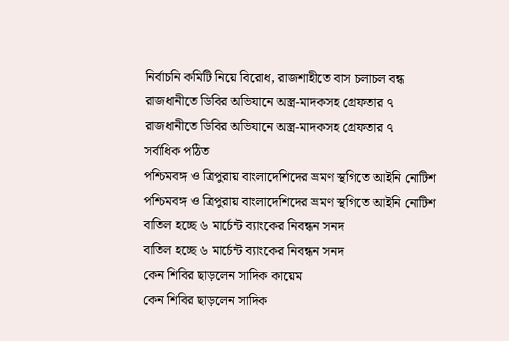নির্বাচনি কমিটি নিয়ে বিরোধ, রাজশাহীতে বাস চলাচল বন্ধ
রাজধানীতে ডিবির অভিযানে অস্ত্র-মাদকসহ গ্রেফতার ৭
রাজধানীতে ডিবির অভিযানে অস্ত্র-মাদকসহ গ্রেফতার ৭
সর্বাধিক পঠিত
পশ্চিমবঙ্গ ও ত্রিপুরায় বাংলাদেশিদের ভ্রমণ স্থগিতে আইনি নোটিশ
পশ্চিমবঙ্গ ও ত্রিপুরায় বাংলাদেশিদের ভ্রমণ স্থগিতে আইনি নোটিশ
বাতিল হচ্ছে ৬ মার্চেন্ট ব্যাংকের নিবন্ধন সনদ
বাতিল হচ্ছে ৬ মার্চেন্ট ব্যাংকের নিবন্ধন সনদ
কেন শিবির ছাড়লেন সাদিক কায়েম
কেন শিবির ছাড়লেন সাদিক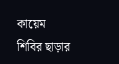কায়েম
শিবির ছাড়ার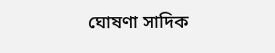ঘোষণা সাদিক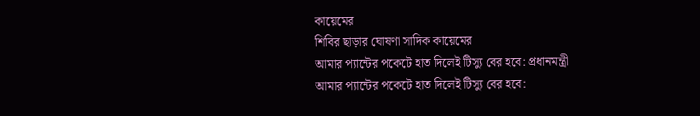কায়েমের
শিবির ছাড়ার ঘোষণা সাদিক কায়েমের
আমার প্যান্টের পকেটে হাত দিলেই টিস্যু বের হবে: প্রধানমন্ত্রী
আমার প্যান্টের পকেটে হাত দিলেই টিস্যু বের হবে: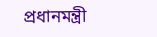প্রধানমন্ত্রী